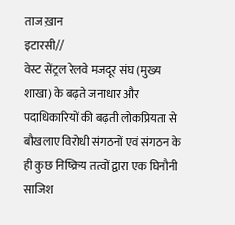ताज ख़ान
इटारसी//
वेस्ट सेंट्रल रेलवे मजदूर संघ (मुख्य शाखा) के बढ़ते जनाधार और पदाधिकारियों की बढ़ती लोकप्रियता से बौखलाए विरोधी संगठनों एवं संगठन के ही कुछ निष्क्रिय तत्वों द्वारा एक घिनौनी साजिश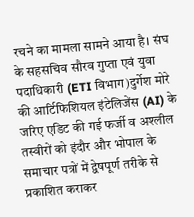रचने का मामला सामने आया है। संघ के सहसचिव सौरव गुप्ता एवं युवा पदाधिकारी (ETI विभाग)दुर्गेश मोरे की आर्टिफिशियल इंटेलिजेंस (AI) के जरिए एडिट की गई फर्जी व अश्लील तस्वीरों को इंदौर और भोपाल के समाचार पत्रों में द्वेषपूर्ण तरीके से प्रकाशित कराकर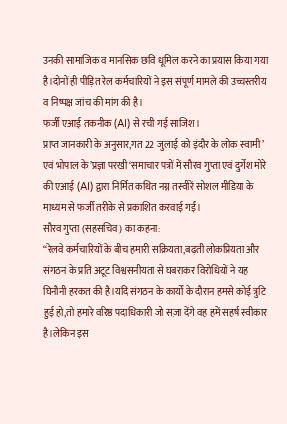उनकी सामाजिक व मानसिक छवि धूमिल करने का प्रयास किया गया है।दोनों ही पीड़ित रेल कर्मचारियों ने इस संपूर्ण मामले की उच्चस्तरीय व निष्पक्ष जांच की मांग की है।
फर्जी एआई तकनीक (AI) से रची गई साजिश।
प्राप्त जानकारी के अनुसार,गत 22 जुलाई को इंदौर के लोक स्वामी’ एवं भोपाल के’प्रज्ञा परखी ‘समाचार पत्रों में सौरव गुप्ता एवं दुर्गेश मोरे की एआई (AI) द्वारा निर्मित कथित नग्न तस्वीरें सोशल मीडिया के माध्यम से फर्जी तरीके से प्रकाशित करवाई गईं।
सौरव गुप्ता (सहसचिव) का कहना:
“रेलवे कर्मचारियों के बीच हमारी सक्रियता,बढ़ती लोकप्रियता और संगठन के प्रति अटूट विश्वसनीयता से घबराकर विरोधियों ने यह घिनौनी हरकत की है।यदि संगठन के कार्यों के दौरान हमसे कोई त्रुटि हुई हो,तो हमारे वरिष्ठ पदाधिकारी जो सज़ा देंगे वह हमें सहर्ष स्वीकार है।लेकिन इस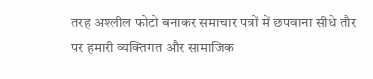तरह अश्लील फोटो बनाकर समाचार पत्रों में छपवाना सीधे तौर पर हमारी व्यक्तिगत और सामाजिक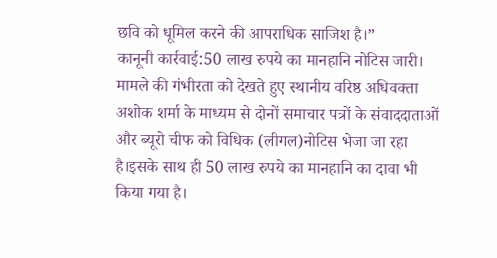छवि को धूमिल करने की आपराधिक साजिश है।”
कानूनी कार्रवाई:50 लाख रुपये का मानहानि नोटिस जारी।
मामले की गंभीरता को देखते हुए स्थानीय वरिष्ठ अधिवक्ता अशोक शर्मा के माध्यम से दोनों समाचार पत्रों के संवाददाताओं और ब्यूरो चीफ को विधिक (लीगल)नोटिस भेजा जा रहा है।इसके साथ ही 50 लाख रुपये का मानहानि का दावा भी किया गया है।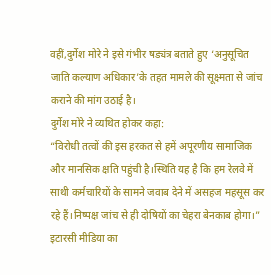वहीं,दुर्गेश मोरे ने इसे गंभीर षड्यंत्र बताते हुए ‘अनुसूचित जाति कल्याण अधिकार’के तहत मामले की सूक्ष्मता से जांच कराने की मांग उठाई है।
दुर्गेश मोरे ने व्यथित होकर कहा:
“विरोधी तत्वों की इस हरकत से हमें अपूरणीय सामाजिक और मानसिक क्षति पहुंची है।स्थिति यह है कि हम रेलवे में साथी कर्मचारियों के सामने जवाब देने में असहज महसूस कर रहे हैं।निष्पक्ष जांच से ही दोषियों का चेहरा बेनकाब होगा।”
इटारसी मीडिया का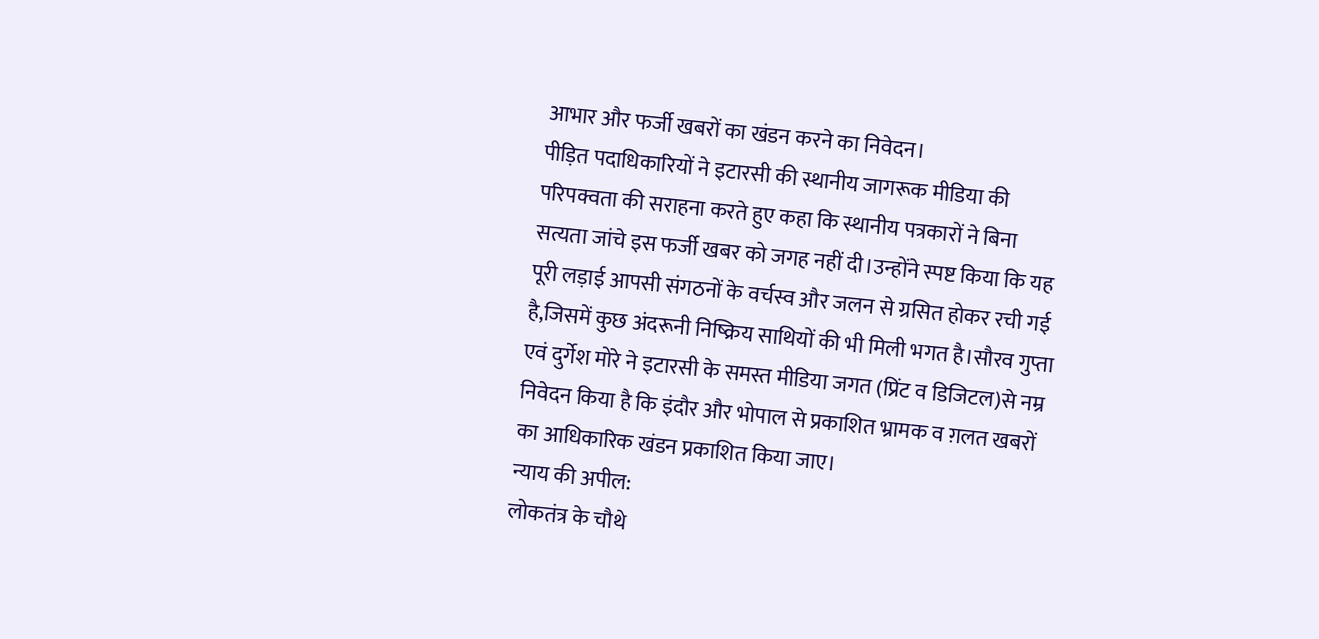आभार और फर्जी खबरों का खंडन करने का निवेदन।
पीड़ित पदाधिकारियों ने इटारसी की स्थानीय जागरूक मीडिया की परिपक्वता की सराहना करते हुए कहा कि स्थानीय पत्रकारों ने बिना सत्यता जांचे इस फर्जी खबर को जगह नहीं दी।उन्होंने स्पष्ट किया कि यह पूरी लड़ाई आपसी संगठनों के वर्चस्व और जलन से ग्रसित होकर रची गई है,जिसमें कुछ अंदरूनी निष्क्रिय साथियों की भी मिली भगत है।सौरव गुप्ता एवं दुर्गेश मोरे ने इटारसी के समस्त मीडिया जगत (प्रिंट व डिजिटल)से नम्र निवेदन किया है कि इंदौर और भोपाल से प्रकाशित भ्रामक व ग़लत खबरों का आधिकारिक खंडन प्रकाशित किया जाए।
न्याय की अपील:
लोकतंत्र के चौथे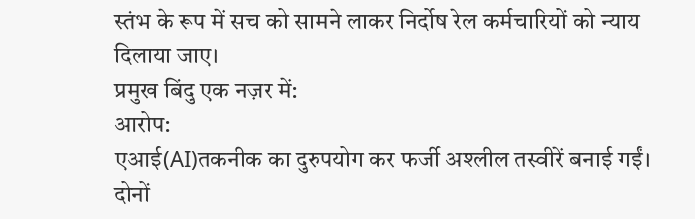स्तंभ के रूप में सच को सामने लाकर निर्दोष रेल कर्मचारियों को न्याय दिलाया जाए।
प्रमुख बिंदु एक नज़र में:
आरोप:
एआई(AI)तकनीक का दुरुपयोग कर फर्जी अश्लील तस्वीरें बनाई गईं।
दोनों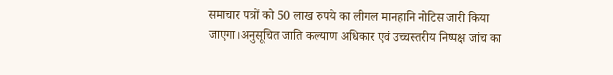समाचार पत्रों को 50 लाख रुपये का लीगल मानहानि नोटिस जारी किया जाएगा।अनुसूचित जाति कल्याण अधिकार एवं उच्चस्तरीय निष्पक्ष जांच का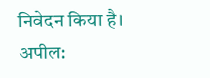निवेदन किया है।
अपील: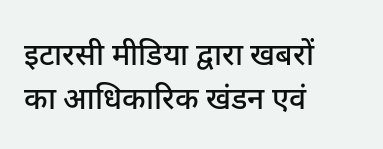इटारसी मीडिया द्वारा खबरों का आधिकारिक खंडन एवं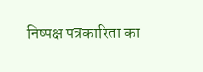निष्पक्ष पत्रकारिता का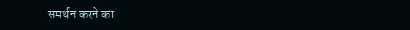समर्थन करने का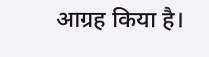आग्रह किया है।